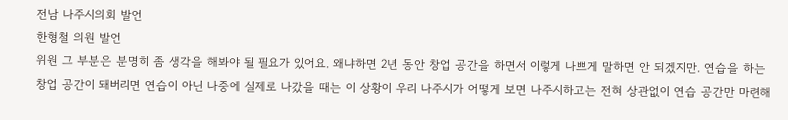전남 나주시의회 발언
한형철 의원 발언
위원 그 부분은 분명히 좀 생각을 해봐야 될 필요가 있어요. 왜냐하면 2년 동안 창업 공간을 하면서 이렇게 나쁘게 말하면 안 되겠지만. 연습을 하는 창업 공간이 돼버리면 연습이 아닌 나중에 실제로 나갔을 때는 이 상황이 우리 나주시가 어떻게 보면 나주시하고는 전혀 상관없이 연습 공간만 마련해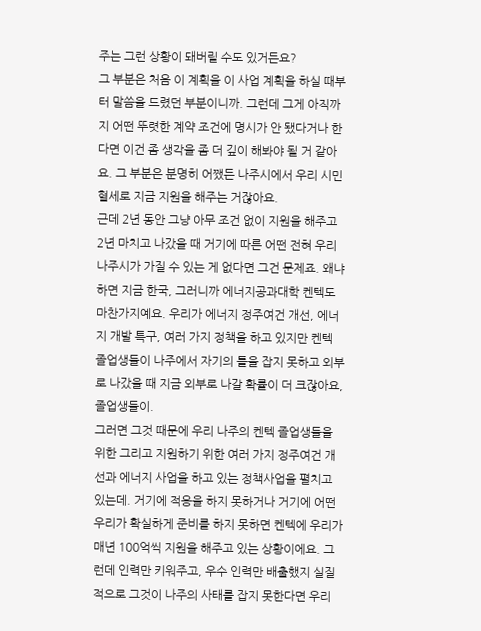주는 그런 상황이 돼버릴 수도 있거든요?
그 부분은 처음 이 계획을 이 사업 계획을 하실 때부터 말씀을 드렸던 부분이니까. 그런데 그게 아직까지 어떤 뚜렷한 계약 조건에 명시가 안 됐다거나 한다면 이건 좀 생각을 좀 더 깊이 해봐야 될 거 같아요. 그 부분은 분명히 어쨌든 나주시에서 우리 시민 혈세로 지금 지원을 해주는 거잖아요.
근데 2년 동안 그냥 아무 조건 없이 지원을 해주고 2년 마치고 나갔을 때 거기에 따른 어떤 전혀 우리 나주시가 가질 수 있는 게 없다면 그건 문제죠. 왜냐하면 지금 한국, 그러니까 에너지공과대학 켄텍도 마찬가지예요. 우리가 에너지 정주여건 개선, 에너지 개발 특구, 여러 가지 정책을 하고 있지만 켄텍 졸업생들이 나주에서 자기의 틀을 잡지 못하고 외부로 나갔을 때 지금 외부로 나갈 확률이 더 크잖아요, 졸업생들이.
그러면 그것 때문에 우리 나주의 켄텍 졸업생들을 위한 그리고 지원하기 위한 여러 가지 정주여건 개선과 에너지 사업을 하고 있는 정책사업을 펼치고 있는데. 거기에 적응을 하지 못하거나 거기에 어떤 우리가 확실하게 준비를 하지 못하면 켄텍에 우리가 매년 100억씩 지원을 해주고 있는 상황이에요. 그런데 인력만 키워주고, 우수 인력만 배출했지 실질적으로 그것이 나주의 사태를 잡지 못한다면 우리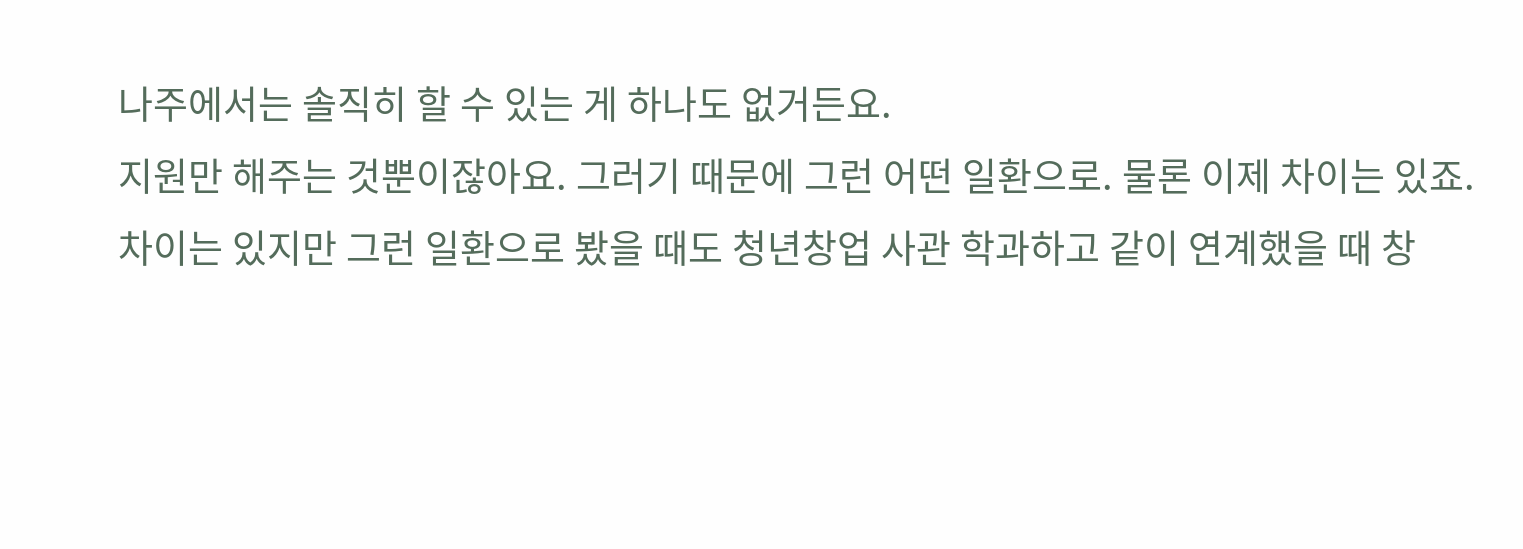나주에서는 솔직히 할 수 있는 게 하나도 없거든요.
지원만 해주는 것뿐이잖아요. 그러기 때문에 그런 어떤 일환으로. 물론 이제 차이는 있죠.
차이는 있지만 그런 일환으로 봤을 때도 청년창업 사관 학과하고 같이 연계했을 때 창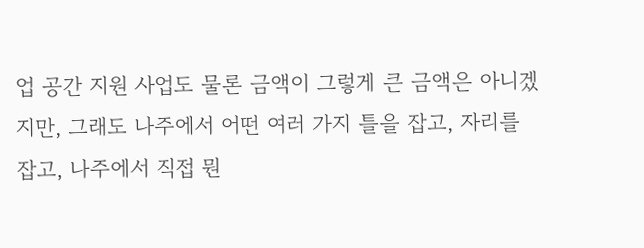업 공간 지원 사업도 물론 금액이 그렇게 큰 금액은 아니겠지만, 그래도 나주에서 어떤 여러 가지 틀을 잡고, 자리를 잡고, 나주에서 직접 뭔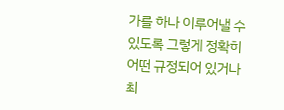가를 하나 이루어낼 수 있도록 그렇게 정확히 어떤 규정되어 있거나 최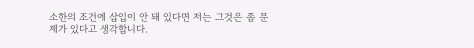소한의 조건에 삽입이 안 돼 있다면 저는 그것은 좀 문제가 있다고 생각합니다.